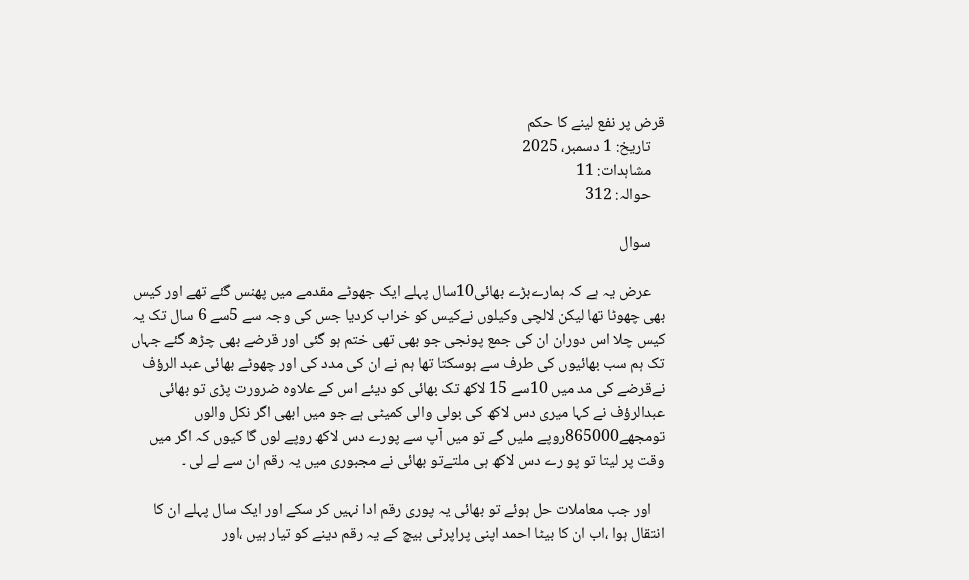قرض پر نفع لینے کا حکم
    تاریخ: 1 دسمبر، 2025
    مشاہدات: 11
    حوالہ: 312

    سوال

    عرض یہ ہے کہ ہمارےبڑے بھائی10سال پہلے ایک جھوٹے مقدمے میں پھنس گئے تھے اور کیس بھی چھوٹا تھا لیکن لالچی وکیلوں نےکیس کو خراب کردیا جس کی وجہ سے 5سے 6 سال تک یہ کیس چلا اس دوران ان کی جمع پونجی جو بھی تھی ختم ہو گئی اور قرضے بھی چڑھ گئے جہاں تک ہم سب بھائیوں کی طرف سے ہوسکتا تھا ہم نے ان کی مدد کی اور چھوٹے بھائی عبد الرؤف نےقرضے کی مد میں 10سے 15 لاکھ تک بھائی کو دیئے اس کے علاوہ ضرورت پڑی تو بھائی عبدالرؤف نے کہا میری دس لاکھ کی بولی والی کمیٹی ہے جو میں ابھی اگر نکل والوں تومجھے865000روپے ملیں گے تو میں آپ سے پورے دس لاکھ روپے لوں گا کیوں کہ اگر میں وقت پر لیتا تو پو رے دس لاکھ ہی ملتےتو بھائی نے مجبوری میں یہ رقم ان سے لے لی ۔

    اور جب معاملات حل ہوئے تو بھائی یہ پوری رقم ادا نہیں کر سکے اور ایک سال پہلے ان کا انتقال ہوا ،اب ان کا بیٹا احمد اپنی پراپرٹی بیچ کے یہ رقم دینے کو تیار ہیں ،اور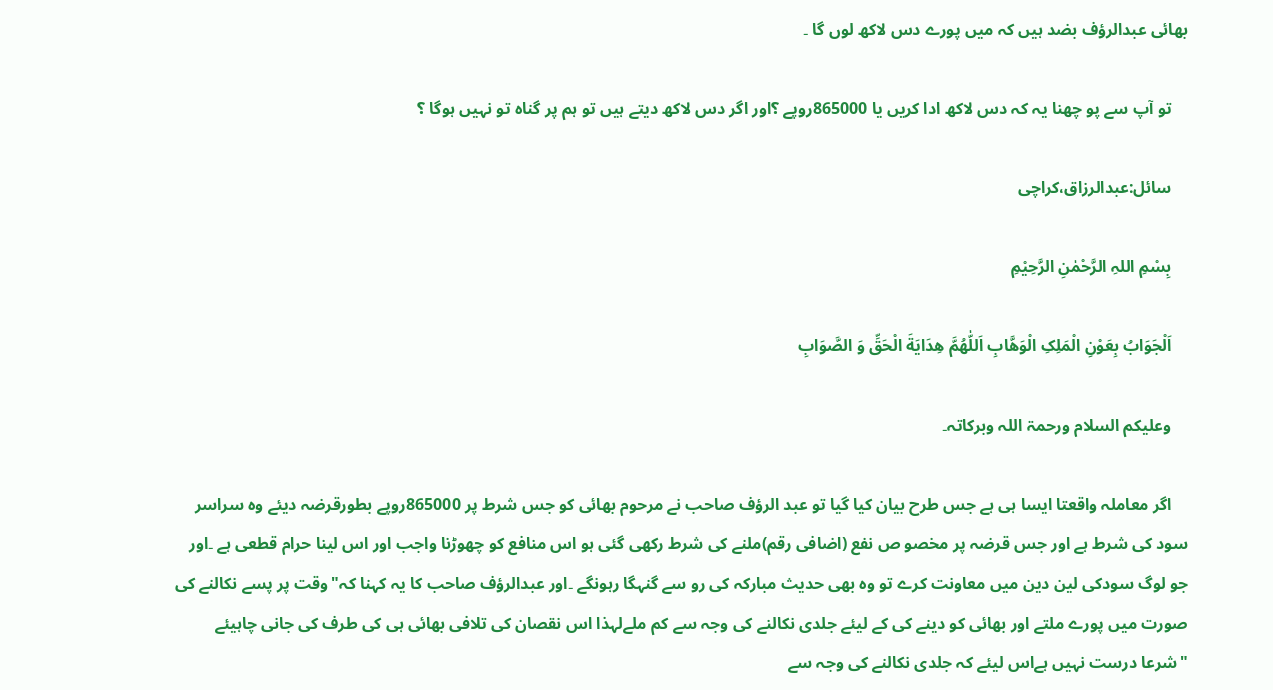بھائی عبدالرؤف بضد ہیں کہ میں پورے دس لاکھ لوں گا ۔

    تو آپ سے پو چھنا یہ کہ دس لاکھ ادا کریں یا 865000روپے ؟اور اگر دس لاکھ دیتے ہیں تو ہم پر گناہ تو نہیں ہوگا ؟

    سائل:عبدالرزاق،کراچی

    بِسْمِ اللہِ الرَّحْمٰنِ الرَّحِيْمِ

    اَلْجَوَابُ بِعَوْنِ الْمَلِکِ الْوَھَّابِ اَللّٰھُمَّ ھِدَايَةَ الْحَقِّ وَ الصَّوَابِ

    وعلیکم السلام ورحمۃ اللہ وبرکاتہ۔

    اگر معاملہ واقعتا ایسا ہی ہے جس طرح بیان کیا گیا تو عبد الرؤف صاحب نے مرحوم بھائی کو جس شرط پر 865000روپے بطورقرضہ دیئے وہ سراسر سود کی شرط ہے اور جس قرضہ پر مخصو ص نفع (اضافی رقم)ملنے کی شرط رکھی گئی ہو اس منافع کو چھوڑنا واجب اور اس لینا حرام قطعی ہے ۔اور جو لوگ سودکی لین دین میں معاونت کرے تو وہ بھی حدیث مبارکہ کی رو سے گنہگا رہونگے ۔اور عبدالرؤف صاحب کا یہ کہنا کہ"وقت پر پسے نکالنے کی صورت میں پورے ملتے اور بھائی کو دینے کی کے لیئے جلدی نکالنے کی وجہ سے کم ملےلہذا اس نقصان کی تلافی بھائی ہی کی طرف کی جانی چاہیئے "شرعا درست نہیں ہےاس لیئے کہ جلدی نکالنے کی وجہ سے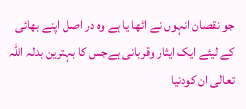جو نقصان انہوں نے اٹھا یا ہے وہ در اصل اپنے بھائی کے لیئے ایک ایثار وقربانی ہےجس کا بہترین بدلہ اللہ تعالی ان کودنیا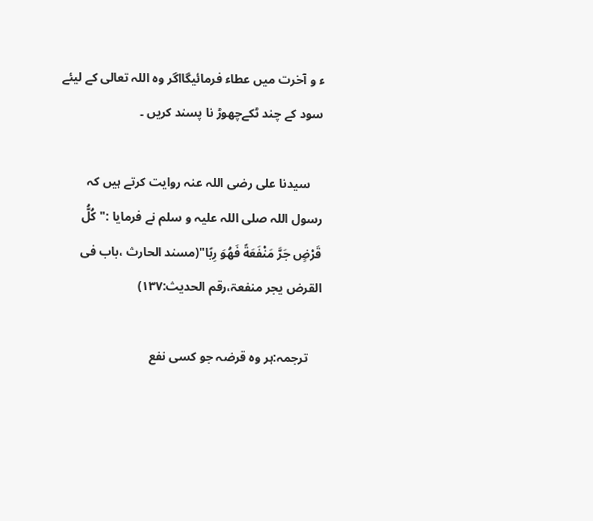ء و آخرت میں عطاء فرمائیگااگر وہ اللہ تعالی کے لیئے سود کے چند ٹکےچھوڑ نا پسند کریں ۔

    سیدنا علی رضی اللہ عنہ روایت کرتے ہیں کہ رسول اللہ صلی اللہ علیہ و سلم نے فرمایا :" كُلُّ قَرْضٍ جَرَّ مَنْفَعَةً فَهُوَ رِبًا"(مسند الحارث ،باب فی القرض یجر منفعۃ،رقم الحدیث:۱۳۷)

    ترجمہ:ہر وہ قرضہ جو کسی نفع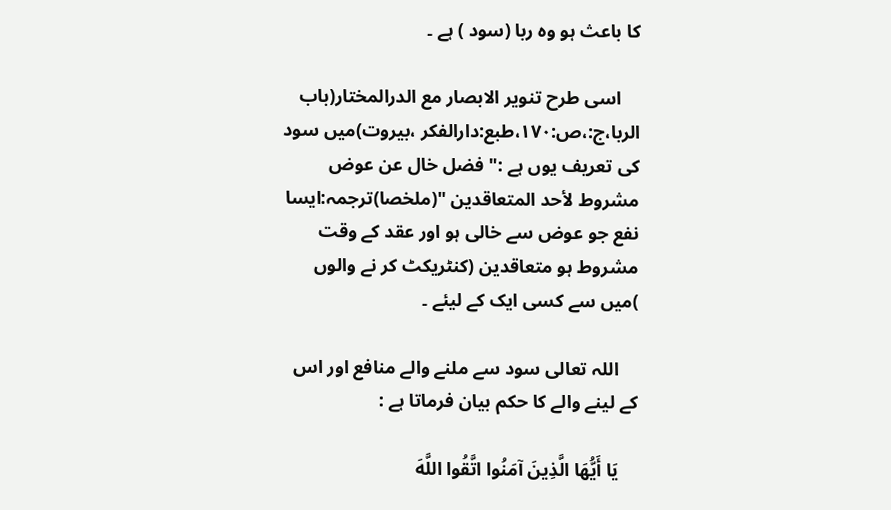کا باعث ہو وہ ربا (سود ) ہے ۔

    اسی طرح تنویر الابصار مع الدرالمختار(باب الربا،ج:،ص:۱۷۰،طبع:دارالفکر ،بیروت)میں سود کی تعریف یوں ہے :" فضل خال عن عوض مشروط لأحد المتعاقدين "(ملخصا)ترجمہ:ایسا نفع جو عوض سے خالی ہو اور عقد کے وقت مشروط ہو متعاقدین (کنٹریکٹ کر نے والوں )میں سے کسی ایک کے لیئے ۔

    اللہ تعالی سود سے ملنے والے منافع اور اس کے لینے والے کا حکم بیان فرماتا ہے :

    يَا أَيُّهَا الَّذِينَ آمَنُوا اتَّقُوا اللَّهَ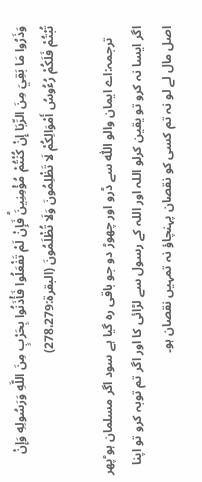وَذَرُوا مَا بَقِيَ مِنَ الرِّبَا إِنْ كُنْتُمْ مُؤْمِنِينَؕ فَإِنْ لَمْ تَفْعَلُوا فَأْذَنُوا بِحَرْبٍ مِنَ اللَّهِ وَرَسُولِهِ وَإِنْ تُبْتُمْ فَلَكُمْ رُءُوسُ أَمْوَالِكُمْ لَا تَظْلِمُونَ وَلَا تُظْلَمُونَ (البقرۃ:278،279)

    ترجمہ:اے ایمان والو اللّٰہ سے ڈرو اور چھوڑ دو جو باقی رہ گیا ہے سود اگر مسلمان ہو ؕپھر اگر ایسا نہ کرو تو یقین کرلو اللہ اور اللہ کے رسول سے لڑائی کا اور اگر تم توبہ کرو تو اپنا اصل مال لے لو نہ تم کسی کو نقصان پہنچاؤ نہ تمہیں نقصان ہو۔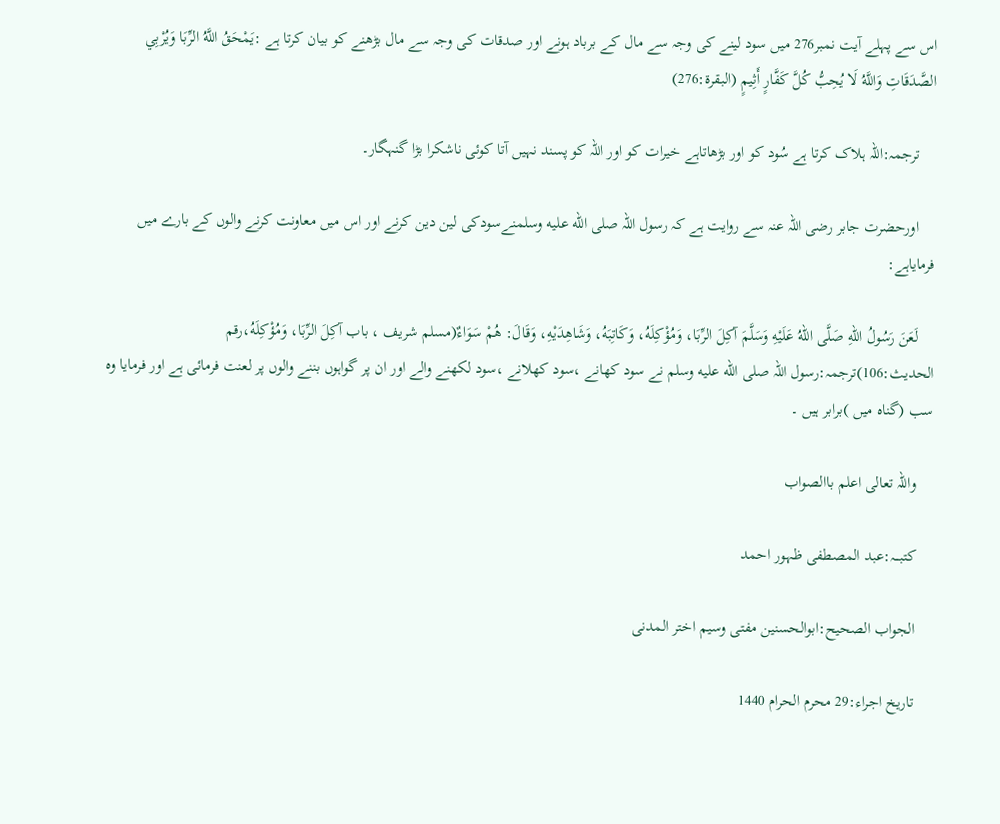اس سے پہلے آیت نمبر276 میں سود لینے کی وجہ سے مال کے برباد ہونے اور صدقات کی وجہ سے مال بڑھنے کو بیان کرتا ہے :يَمْحَقُ اللَّهُ الرِّبَا وَيُرْبِي الصَّدَقَاتِ وَاللَّهُ لَا يُحِبُّ كُلَّ كَفَّارٍ أَثِيمٍ (البقرۃ:276)

    ترجمہ:اللہ ہلاک کرتا ہے سُود کو اور بڑھاتاہے خیرات کو اور اللہ کو پسند نہیں آتا کوئی ناشکرا بڑا گنہگار۔

    اورحضرت جابر رضی اللہ عنہ سے روایت ہے کہ رسول اللہ صلى الله عليه وسلمنےسودکی لین دین کرنے اور اس میں معاونت کرنے والوں کے بارے میں فرمایاہے:

    لَعَنَ رَسُولُ اللهِ صَلَّى اللهُ عَلَيْهِ وَسَلَّمَ آكِلَ الرِّبَا، وَمُؤْكِلَهُ، وَكَاتِبَهُ، وَشَاهِدَيْهِ، وَقَالَ: هُمْ سَوَاءٌ(مسلم شریف ، باب آكِلَ الرِّبَا، وَمُؤْكِلَهُ،رقم الحدیث:106)ترجمہ:رسول اللہ صلى الله عليه وسلم نے سود کھانے ،سود کھلانے ،سود لکھنے والے اور ان پر گواہوں بننے والوں پر لعنت فرمائی ہے اور فرمایا وہ سب (گناہ میں )برابر ہیں ۔

    واللہ تعالی اعلم باالصواب

    کتبـــہ:عبد المصطفی ظہور احمد

    الجواب الصحیح:ابوالحسنین مفتی وسیم اختر المدنی

    تاریخ اجراء:29 محرم الحرام 1440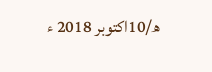ھ/10اکتوبر 2018 ء